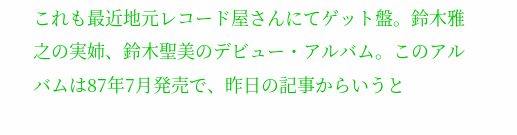これも最近地元レコード屋さんにてゲット盤。鈴木雅之の実姉、鈴木聖美のデビュー・アルバム。このアルバムは87年7月発売で、昨日の記事からいうと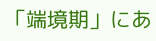「端境期」にあ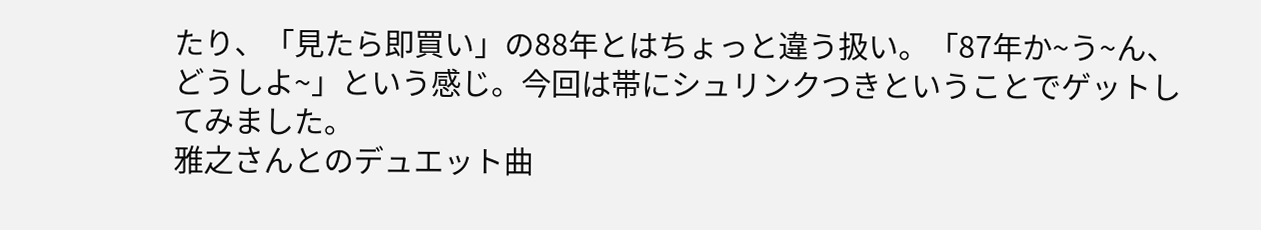たり、「見たら即買い」の88年とはちょっと違う扱い。「87年か~う~ん、どうしよ~」という感じ。今回は帯にシュリンクつきということでゲットしてみました。
雅之さんとのデュエット曲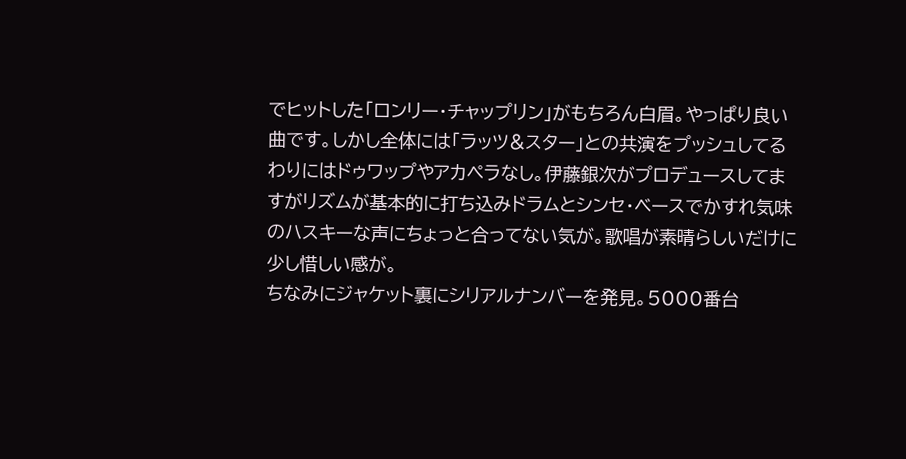でヒットした「ロンリー・チャップリン」がもちろん白眉。やっぱり良い曲です。しかし全体には「ラッツ&スター」との共演をプッシュしてるわりにはドゥワップやアカペラなし。伊藤銀次がプロデュースしてますがリズムが基本的に打ち込みドラムとシンセ・ベースでかすれ気味のハスキーな声にちょっと合ってない気が。歌唱が素晴らしいだけに少し惜しい感が。
ちなみにジャケット裏にシリアルナンバーを発見。5000番台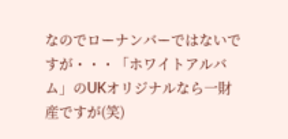なのでローナンバーではないですが・・・「ホワイトアルバム」のUKオリジナルなら一財産ですが(笑)